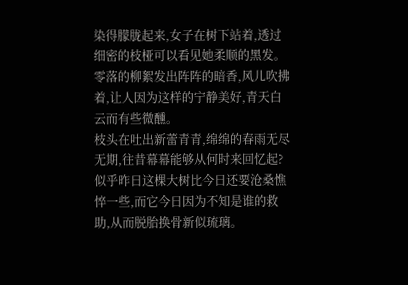染得朦胧起来,女子在树下站着,透过细密的枝桠可以看见她柔顺的黑发。零落的柳絮发出阵阵的暗香,风儿吹拂着,让人因为这样的宁静美好,青天白云而有些微醺。
枝头在吐出新蕾青青,绵绵的春雨无尽无期,往昔幕幕能够从何时来回忆起?似乎昨日这棵大树比今日还要沧桑憔悴一些,而它今日因为不知是谁的救助,从而脱胎换骨新似琉璃。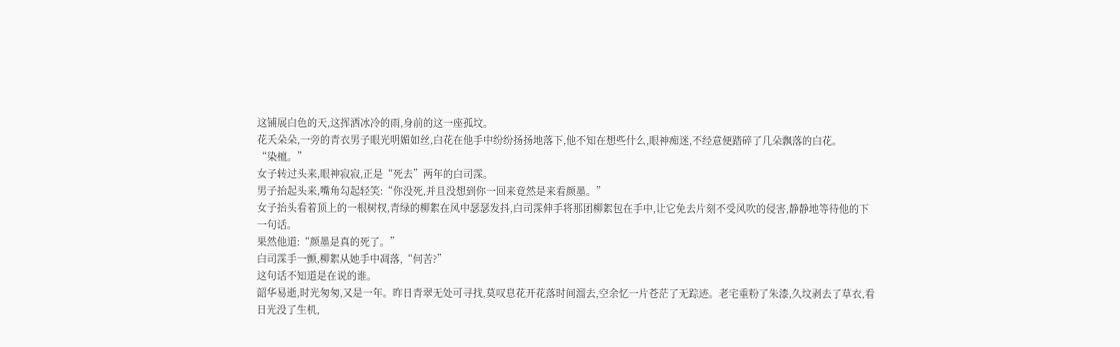这铺展白色的天,这挥洒冰冷的雨,身前的这一座孤坟。
花夭朵朵,一旁的青衣男子眼光明媚如丝,白花在他手中纷纷扬扬地落下,他不知在想些什么,眼神痴迷,不经意便踏碎了几朵飘落的白花。
“染檀。”
女子转过头来,眼神寂寂,正是“死去”两年的白司霂。
男子抬起头来,嘴角勾起轻笑:“你没死,并且没想到你一回来竟然是来看颜墨。”
女子抬头看着顶上的一根树杈,青绿的柳絮在风中瑟瑟发抖,白司霂伸手将那团柳絮包在手中,让它免去片刻不受风吹的侵害,静静地等待他的下一句话。
果然他道:“颜墨是真的死了。”
白司霂手一颤,柳絮从她手中凋落,“何苦?”
这句话不知道是在说的谁。
韶华易逝,时光匆匆,又是一年。昨日青翠无处可寻找,莫叹息花开花落时间溜去,空余忆一片苍茫了无踪迹。老宅重粉了朱漆,久坟剥去了草衣,看日光没了生机,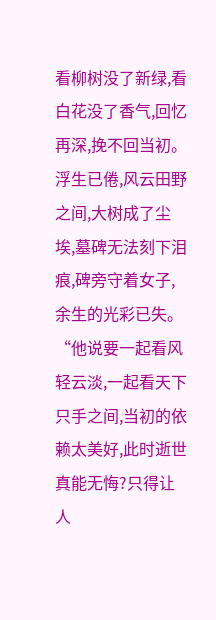看柳树没了新绿,看白花没了香气,回忆再深,挽不回当初。
浮生已倦,风云田野之间,大树成了尘埃,墓碑无法刻下泪痕,碑旁守着女子,余生的光彩已失。
“他说要一起看风轻云淡,一起看天下只手之间,当初的依赖太美好,此时逝世真能无悔?只得让人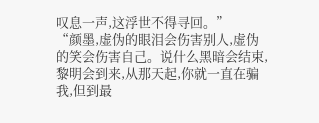叹息一声,这浮世不得寻回。”
“颜墨,虚伪的眼泪会伤害别人,虚伪的笑会伤害自己。说什么黑暗会结束,黎明会到来,从那天起,你就一直在骗我,但到最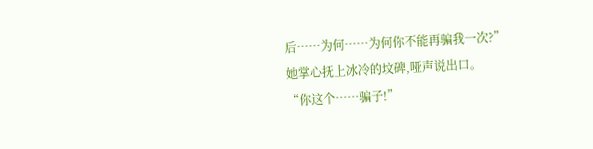后……为何……为何你不能再骗我一次?”
她掌心抚上冰冷的坟碑,哑声说出口。
“你这个……骗子!”